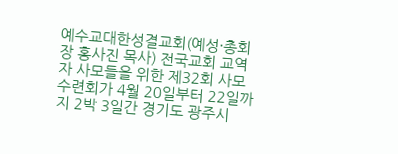예수교대한성결교회(예성·총회장 홍사진 목사) 전국교회 교역자 사모들을 위한 제32회 사모수련회가 4월 20일부터 22일까지 2박 3일간 경기도 광주시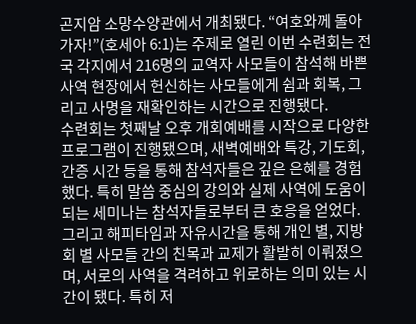곤지암 소망수양관에서 개최됐다. “여호와께 돌아가자!”(호세아 6:1)는 주제로 열린 이번 수련회는 전국 각지에서 216명의 교역자 사모들이 참석해 바쁜 사역 현장에서 헌신하는 사모들에게 쉼과 회복, 그리고 사명을 재확인하는 시간으로 진행됐다.
수련회는 첫째날 오후 개회예배를 시작으로 다양한 프로그램이 진행됐으며, 새벽예배와 특강, 기도회, 간증 시간 등을 통해 참석자들은 깊은 은혜를 경험했다. 특히 말씀 중심의 강의와 실제 사역에 도움이 되는 세미나는 참석자들로부터 큰 호응을 얻었다. 그리고 해피타임과 자유시간을 통해 개인 별, 지방회 별 사모들 간의 친목과 교제가 활발히 이뤄졌으며, 서로의 사역을 격려하고 위로하는 의미 있는 시간이 됐다. 특히 저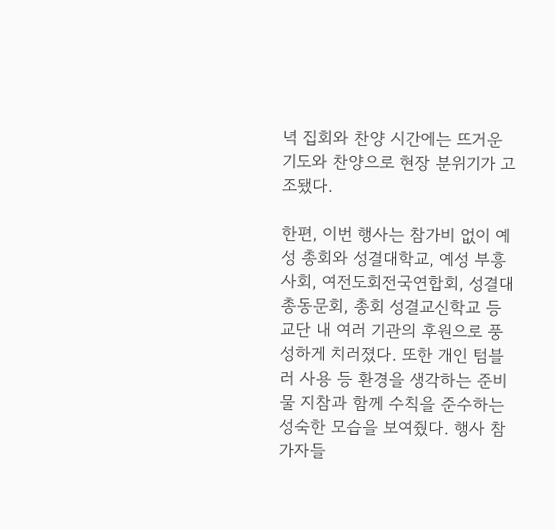녁 집회와 찬양 시간에는 뜨거운 기도와 찬양으로 현장 분위기가 고조됐다.

한편, 이번 행사는 참가비 없이 예성 총회와 성결대학교, 예성 부흥사회, 여전도회전국연합회, 성결대 총동문회, 총회 성결교신학교 등 교단 내 여러 기관의 후원으로 풍성하게 치러졌다. 또한 개인 텀블러 사용 등 환경을 생각하는 준비물 지참과 함께 수칙을 준수하는 성숙한 모습을 보여줬다. 행사 참가자들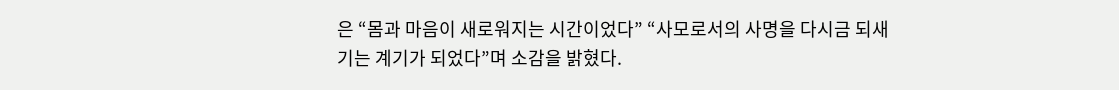은 “몸과 마음이 새로워지는 시간이었다” “사모로서의 사명을 다시금 되새기는 계기가 되었다”며 소감을 밝혔다.